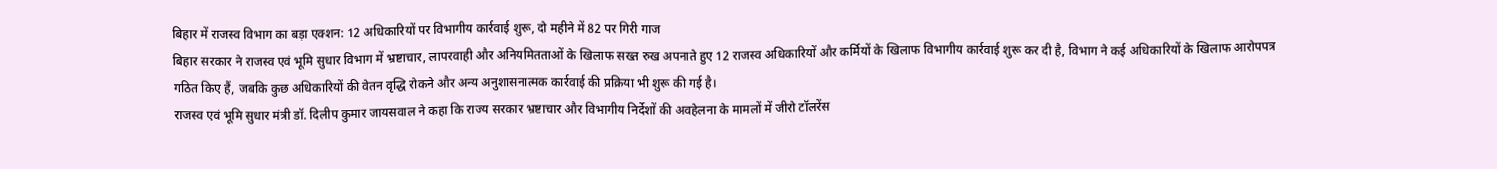बिहार में राजस्व विभाग का बड़ा एक्शन: 12 अधिकारियों पर विभागीय कार्रवाई शुरू, दो महीने में 82 पर गिरी गाज
बिहार सरकार ने राजस्व एवं भूमि सुधार विभाग में भ्रष्टाचार, लापरवाही और अनियमितताओं के खिलाफ सख्त रुख अपनाते हुए 12 राजस्व अधिकारियों और कर्मियों के खिलाफ विभागीय कार्रवाई शुरू कर दी है, विभाग ने कई अधिकारियों के खिलाफ आरोपपत्र गठित किए हैं, जबकि कुछ अधिकारियों की वेतन वृद्धि रोकने और अन्य अनुशासनात्मक कार्रवाई की प्रक्रिया भी शुरू की गई है।
राजस्व एवं भूमि सुधार मंत्री डॉ. दिलीप कुमार जायसवाल ने कहा कि राज्य सरकार भ्रष्टाचार और विभागीय निर्देशों की अवहेलना के मामलों में जीरो टॉलरेंस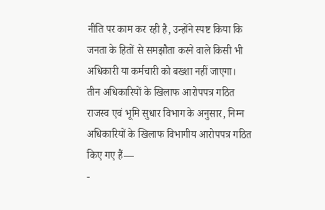नीति पर काम कर रही है, उन्होंने स्पष्ट किया कि जनता के हितों से समझौता करने वाले किसी भी अधिकारी या कर्मचारी को बख्शा नहीं जाएगा।
तीन अधिकारियों के खिलाफ आरोपपत्र गठित
राजस्व एवं भूमि सुधार विभाग के अनुसार, निम्न अधिकारियों के खिलाफ विभागीय आरोपपत्र गठित किए गए हैं—
-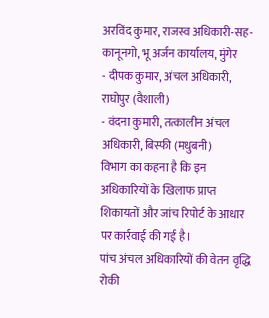अरविंद कुमार, राजस्व अधिकारी-सह-कानूनगो, भू अर्जन कार्यालय, मुंगेर
- दीपक कुमार, अंचल अधिकारी, राघोपुर (वैशाली)
- वंदना कुमारी, तत्कालीन अंचल अधिकारी, बिस्फी (मधुबनी)
विभाग का कहना है कि इन अधिकारियों के खिलाफ प्राप्त शिकायतों और जांच रिपोर्ट के आधार पर कार्रवाई की गई है।
पांच अंचल अधिकारियों की वेतन वृद्धि रोकी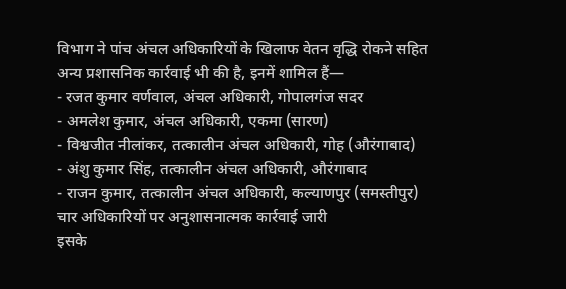विभाग ने पांच अंचल अधिकारियों के खिलाफ वेतन वृद्धि रोकने सहित अन्य प्रशासनिक कार्रवाई भी की है, इनमें शामिल हैं—
- रजत कुमार वर्णवाल, अंचल अधिकारी, गोपालगंज सदर
- अमलेश कुमार, अंचल अधिकारी, एकमा (सारण)
- विश्वजीत नीलांकर, तत्कालीन अंचल अधिकारी, गोह (औरंगाबाद)
- अंशु कुमार सिंह, तत्कालीन अंचल अधिकारी, औरंगाबाद
- राजन कुमार, तत्कालीन अंचल अधिकारी, कल्याणपुर (समस्तीपुर)
चार अधिकारियों पर अनुशासनात्मक कार्रवाई जारी
इसके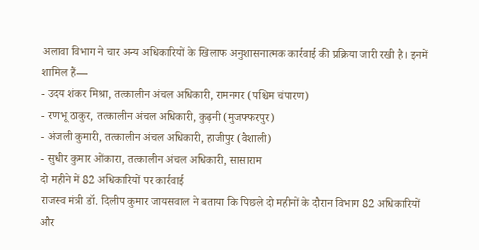अलावा विभाग ने चार अन्य अधिकारियों के खिलाफ अनुशासनात्मक कार्रवाई की प्रक्रिया जारी रखी है। इनमें शामिल हैं—
- उदय शंकर मिश्रा, तत्कालीन अंचल अधिकारी, रामनगर (पश्चिम चंपारण)
- रणभू ठाकुर, तत्कालीन अंचल अधिकारी, कुढ़नी (मुजफ्फरपुर)
- अंजली कुमारी, तत्कालीन अंचल अधिकारी, हाजीपुर (वैशाली)
- सुधीर कुमार ओंकारा, तत्कालीन अंचल अधिकारी, सासाराम
दो महीने में 82 अधिकारियों पर कार्रवाई
राजस्व मंत्री डॉ. दिलीप कुमार जायसवाल ने बताया कि पिछले दो महीनों के दौरान विभाग 82 अधिकारियों और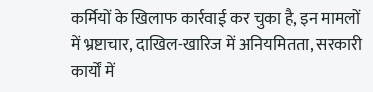कर्मियों के खिलाफ कार्रवाई कर चुका है, इन मामलों में भ्रष्टाचार, दाखिल-खारिज में अनियमितता, सरकारी कार्यों में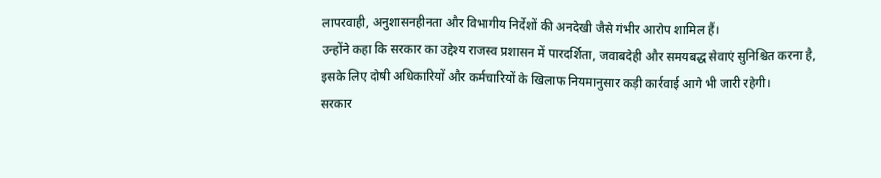लापरवाही, अनुशासनहीनता और विभागीय निर्देशों की अनदेखी जैसे गंभीर आरोप शामिल हैं।
उन्होंने कहा कि सरकार का उद्देश्य राजस्व प्रशासन में पारदर्शिता, जवाबदेही और समयबद्ध सेवाएं सुनिश्चित करना है, इसके लिए दोषी अधिकारियों और कर्मचारियों के खिलाफ नियमानुसार कड़ी कार्रवाई आगे भी जारी रहेगी।
सरकार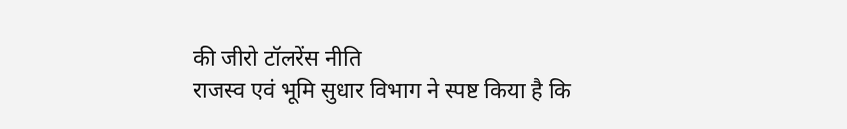की जीरो टॉलरेंस नीति
राजस्व एवं भूमि सुधार विभाग ने स्पष्ट किया है कि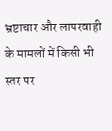भ्रष्टाचार और लापरवाही के मामलों में किसी भी स्तर पर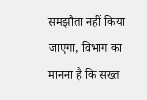समझौता नहीं किया जाएगा, विभाग का मानना है कि सख्त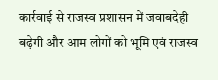कार्रवाई से राजस्व प्रशासन में जवाबदेही बढ़ेगी और आम लोगों को भूमि एवं राजस्व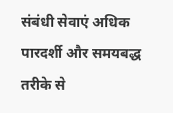संबंधी सेवाएं अधिक पारदर्शी और समयबद्ध तरीके से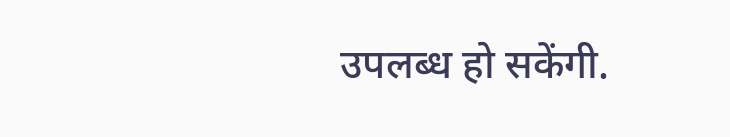उपलब्ध हो सकेंगी.